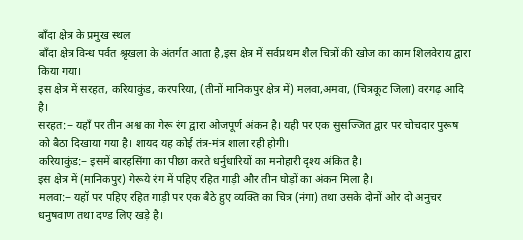बाँदा क्षेत्र के प्रमुख स्थल
बाँदा क्षेत्र विन्ध पर्वत श्रृखला के अंतर्गत आता है,इस क्षेत्र में सर्वप्रथम शैल चित्रों की खोज का काम शिलवेराय द्वारा किया गया।
इस क्षेत्र में सरहत, करियाकुंड, करपरिया, (तीनों मानिकपुर क्षेत्र में) मलवा,अमवा, (चित्रकूट जिला) वरगढ़ आदि है।
सरहत:− यहाँ पर तीन अश्व का गेरू रंग द्वारा ओजपूर्ण अंकन है। यही पर एक सुसज्जित द्वार पर चोचदार पुरूष को बैठा दिखाया गया है। शायद यह कोई तंत्र-मंत्र शाला रही होगी।
करियाकुंड:− इसमें बारहसिंगा का पीछा करते धर्नुधारियों का मनोहारी दृश्य अंकित है।
इस क्षेत्र में (मानिकपुर) गेरूये रंग में पहिए रहित गाड़ी और तीन घोड़ों का अंकन मिला है।
मलवा:− यहॉ पर पहिए रहित गाड़ी पर एक बैठे हुए व्यक्ति का चित्र (नंगा) तथा उसके दोनों ओर दो अनुचर धनुषवाण तथा दण्ड लिए खड़े है।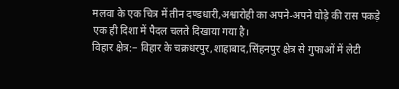मलवा के एक चित्र में तीन दण्डधारी,अश्वारोही का अपने-अपने घोड़े की रास पकड़े एक ही दिशा में पैदल चलते दिखाया गया है।
विहार क्षेत्र:− विहार के चक्रधरपुर,शाहाबाद,सिंहनपुर क्षेत्र से गुफाओं में लेटी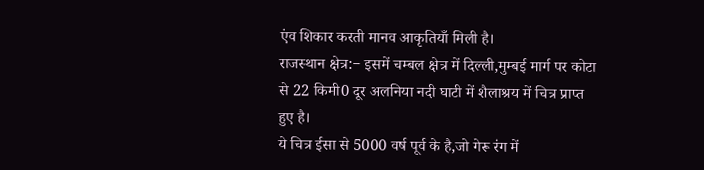एंव शिकार करती मानव आकृतियाँ मिली है।
राजस्थान क्षेत्र:− इसमें चम्बल क्षेत्र में दिल्ली,मुम्बई मार्ग पर कोटा से 22 किमी0 दूर अलनिया नदी घाटी में शैलाश्रय में चित्र प्राप्त हुए है।
ये चित्र ईसा से 5000 वर्ष पूर्व के है,जो गेरू रंग में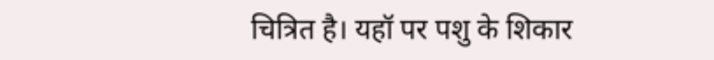चित्रित है। यहॉ पर पशु के शिकार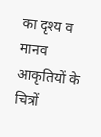का दृश्य व मानव आकृतियों के चित्रों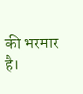की भरमार है।